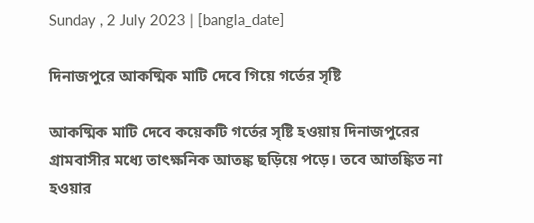Sunday , 2 July 2023 | [bangla_date]

দিনাজপুরে আকষ্মিক মাটি দেবে গিয়ে গর্তের সৃষ্টি

আকষ্মিক মাটি দেবে কয়েকটি গর্তের সৃষ্টি হওয়ায় দিনাজপুরের গ্রামবাসীর মধ্যে তাৎক্ষনিক আতঙ্ক ছড়িয়ে পড়ে। তবে আতঙ্কিত না হওয়ার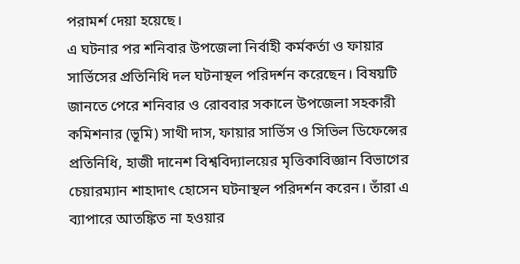পরামর্শ দেয়া হয়েছে।
এ ঘটনার পর শনিবার উপজেলা নির্বাহী কর্মকর্তা ও ফায়ার সার্ভিসের প্রতিনিধি দল ঘটনাস্থল পরিদর্শন করেছেন। বিষয়টি জানতে পেরে শনিবার ও রোববার সকালে উপজেলা সহকারী কমিশনার (ভূমি) সাথী দাস, ফায়ার সার্ভিস ও সিভিল ডিফেন্সের প্রতিনিধি, হাজী দানেশ বিশ্ববিদ্যালয়ের মৃত্তিকাবিজ্ঞান বিভাগের চেয়ারম্যান শাহাদাৎ হোসেন ঘটনাস্থল পরিদর্শন করেন। তাঁরা এ ব্যাপারে আতঙ্কিত না হওয়ার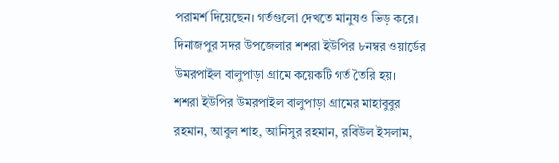পরামর্শ দিয়েছেন। গর্তগুলো দেখতে মানুষও ভিড় করে।
দিনাজপুর সদর উপজেলার শশরা ইউপির ৮নম্বর ওয়ার্ডের উমরপাইল বালুপাড়া গ্রামে কয়েকটি গর্ত তৈরি হয়।
শশরা ইউপির উমরপাইল বালুপাড়া গ্রামের মাহাবুবুর রহমান, আবুল শাহ, আনিসুর রহমান, রবিউল ইসলাম,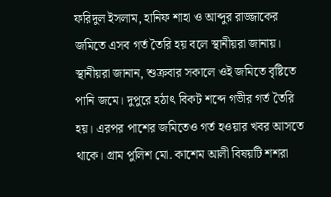ফরিদুল ইসলাম, হানিফ শাহা ও আব্দুর রাজ্জাকের জমিতে এসব গর্ত তৈরি হয় বলে স্থানীয়রা জানায়।
স্থানীয়রা জানান, শুক্রবার সকালে ওই জমিতে বৃষ্টিতে পানি জমে। দুপুরে হঠাৎ বিকট শব্দে গভীর গর্ত তৈরি হয়। এরপর পাশের জমিতেও গর্ত হওয়ার খবর আসতে থাকে। গ্রাম পুলিশ মো. কাশেম আলী বিষয়টি শশরা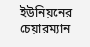ইউনিয়নের চেয়ারম্যান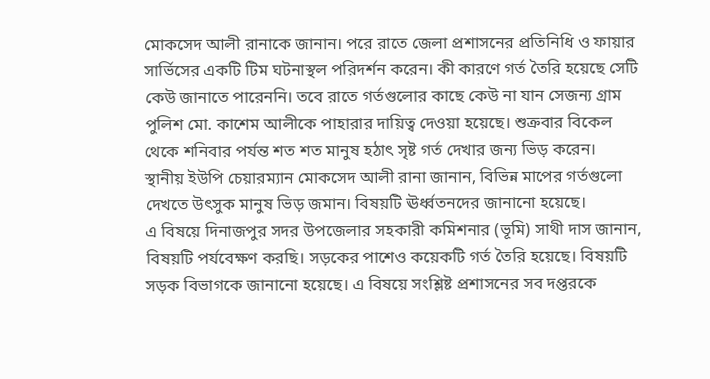মোকসেদ আলী রানাকে জানান। পরে রাতে জেলা প্রশাসনের প্রতিনিধি ও ফায়ার সার্ভিসের একটি টিম ঘটনাস্থল পরিদর্শন করেন। কী কারণে গর্ত তৈরি হয়েছে সেটি কেউ জানাতে পারেননি। তবে রাতে গর্তগুলোর কাছে কেউ না যান সেজন্য গ্রাম পুলিশ মো. কাশেম আলীকে পাহারার দায়িত্ব দেওয়া হয়েছে। শুক্রবার বিকেল থেকে শনিবার পর্যন্ত শত শত মানুষ হঠাৎ সৃষ্ট গর্ত দেখার জন্য ভিড় করেন।
স্থানীয় ইউপি চেয়ারম্যান মোকসেদ আলী রানা জানান, বিভিন্ন মাপের গর্তগুলো দেখতে উৎসুক মানুষ ভিড় জমান। বিষয়টি ঊর্ধ্বতনদের জানানো হয়েছে।
এ বিষয়ে দিনাজপুর সদর উপজেলার সহকারী কমিশনার (ভূমি) সাথী দাস জানান, বিষয়টি পর্যবেক্ষণ করছি। সড়কের পাশেও কয়েকটি গর্ত তৈরি হয়েছে। বিষয়টি সড়ক বিভাগকে জানানো হয়েছে। এ বিষয়ে সংশ্লিষ্ট প্রশাসনের সব দপ্তরকে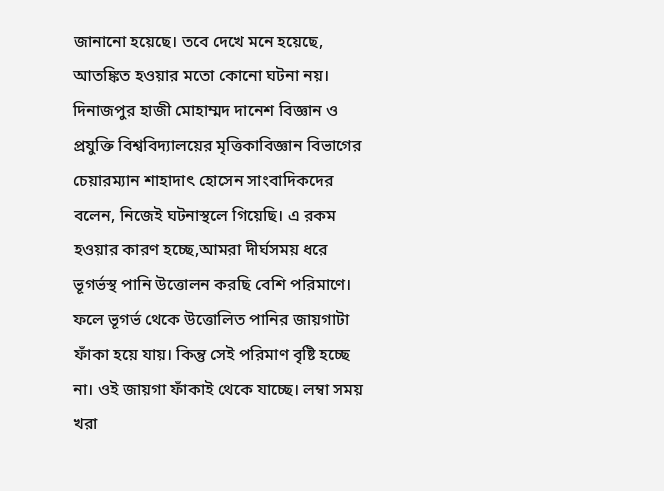জানানো হয়েছে। তবে দেখে মনে হয়েছে, আতঙ্কিত হওয়ার মতো কোনো ঘটনা নয়।
দিনাজপুর হাজী মোহাম্মদ দানেশ বিজ্ঞান ও প্রযুক্তি বিশ্ববিদ্যালয়ের মৃত্তিকাবিজ্ঞান বিভাগের চেয়ারম্যান শাহাদাৎ হোসেন সাংবাদিকদের বলেন, নিজেই ঘটনাস্থলে গিয়েছি। এ রকম হওয়ার কারণ হচ্ছে,আমরা দীর্ঘসময় ধরে ভূগর্ভস্থ পানি উত্তোলন করছি বেশি পরিমাণে। ফলে ভূগর্ভ থেকে উত্তোলিত পানির জায়গাটা ফাঁকা হয়ে যায়। কিন্তু সেই পরিমাণ বৃষ্টি হচ্ছে না। ওই জায়গা ফাঁকাই থেকে যাচ্ছে। লম্বা সময় খরা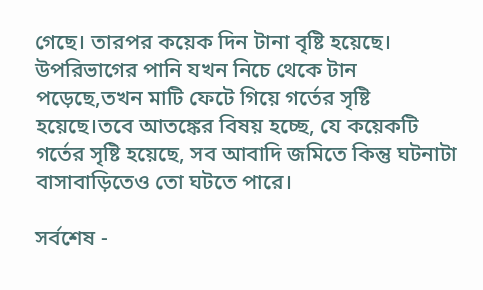গেছে। তারপর কয়েক দিন টানা বৃষ্টি হয়েছে। উপরিভাগের পানি যখন নিচে থেকে টান পড়েছে,তখন মাটি ফেটে গিয়ে গর্তের সৃষ্টি হয়েছে।তবে আতঙ্কের বিষয় হচ্ছে, যে কয়েকটি গর্তের সৃষ্টি হয়েছে, সব আবাদি জমিতে কিন্তু ঘটনাটা বাসাবাড়িতেও তো ঘটতে পারে।

সর্বশেষ -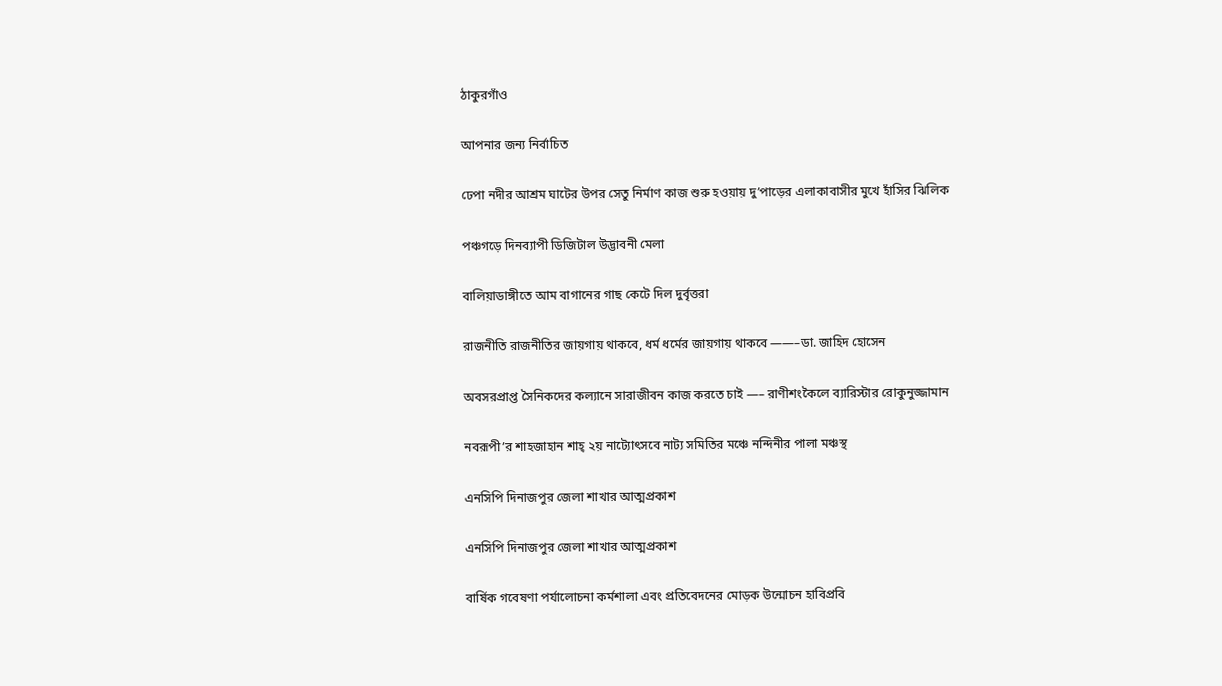ঠাকুরগাঁও

আপনার জন্য নির্বাচিত

ঢেপা নদীর আশ্রম ঘাটের উপর সেতু নির্মাণ কাজ শুরু হওয়ায় দু’পাড়ের এলাকাবাসীর মুখে হাঁসির ঝিলিক

পঞ্চগড়ে দিনব্যাপী ডিজিটাল উদ্ভাবনী মেলা

বালিয়াডাঙ্গীতে আম বাগানের গাছ কেটে দিল দুর্বৃত্তরা

রাজনীতি রাজনীতির জায়গায় থাকবে, ধর্ম ধর্মের জায়গায় থাকবে ——–ডা. জাহিদ হোসেন

অবসরপ্রাপ্ত সৈনিকদের কল্যানে সারাজীবন কাজ করতে চাই —– রাণীশংকৈলে ব্যারিস্টার রোকুনুজ্জামান

নবরূপী’র শাহজাহান শাহ্ ২য় নাট্যোৎসবে নাট্য সমিতির মঞ্চে নন্দিনীর পালা মঞ্চস্থ

এনসিপি দিনাজপুর জেলা শাখার আত্মপ্রকাশ

এনসিপি দিনাজপুর জেলা শাখার আত্মপ্রকাশ

বার্ষিক গবেষণা পর্যালোচনা কর্মশালা এবং প্রতিবেদনের মোড়ক উন্মোচন হাবিপ্রবি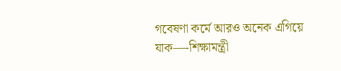গবেষণা কর্মে আরও অনেক এগিয়ে যাক—-শিক্ষামন্ত্রী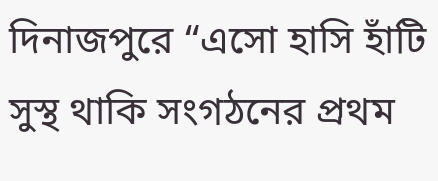দিনাজপুরে “এসো হাসি হাঁটি সুস্থ থাকি সংগঠনের প্রথম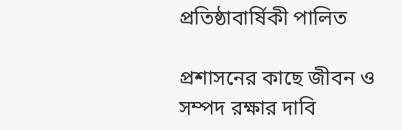প্রতিষ্ঠাবার্ষিকী পালিত

প্রশাসনের কাছে জীবন ও সম্পদ রক্ষার দাবি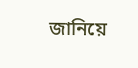জানিয়ে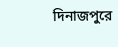দিনাজপুরে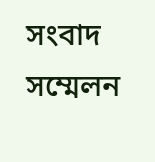সংবাদ সম্মেলন